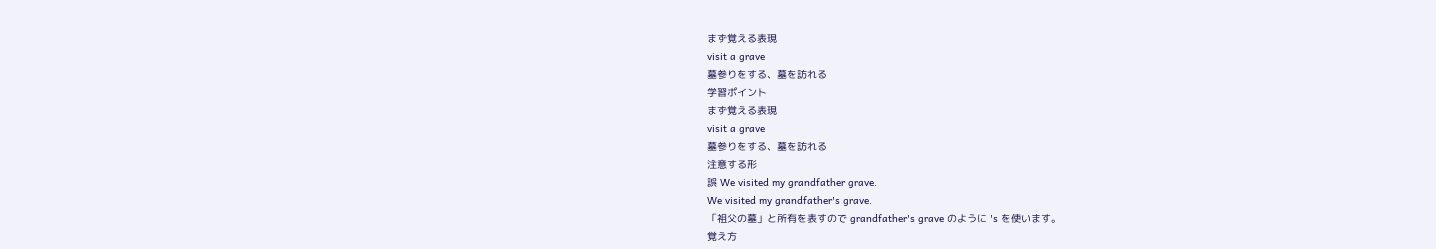まず覚える表現
visit a grave
墓参りをする、墓を訪れる
学習ポイント
まず覚える表現
visit a grave
墓参りをする、墓を訪れる
注意する形
誤 We visited my grandfather grave.
We visited my grandfather's grave.
「祖父の墓」と所有を表すので grandfather's grave のように 's を使います。
覚え方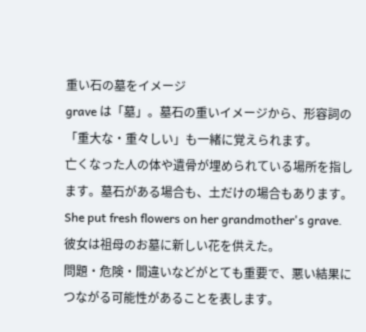重い石の墓をイメージ
grave は「墓」。墓石の重いイメージから、形容詞の「重大な・重々しい」も一緒に覚えられます。
亡くなった人の体や遺骨が埋められている場所を指します。墓石がある場合も、土だけの場合もあります。
She put fresh flowers on her grandmother's grave.
彼女は祖母のお墓に新しい花を供えた。
問題・危険・間違いなどがとても重要で、悪い結果につながる可能性があることを表します。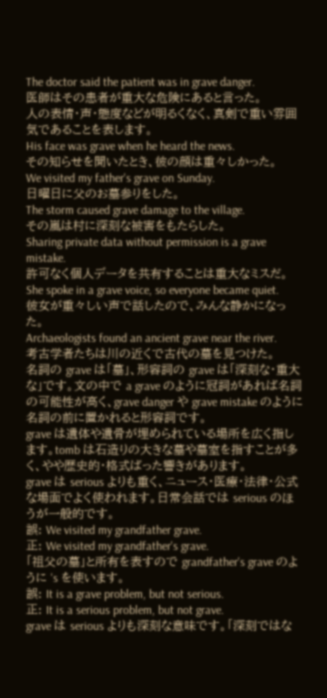The doctor said the patient was in grave danger.
医師はその患者が重大な危険にあると言った。
人の表情・声・態度などが明るくなく、真剣で重い雰囲気であることを表します。
His face was grave when he heard the news.
その知らせを聞いたとき、彼の顔は重々しかった。
We visited my father's grave on Sunday.
日曜日に父のお墓参りをした。
The storm caused grave damage to the village.
その嵐は村に深刻な被害をもたらした。
Sharing private data without permission is a grave mistake.
許可なく個人データを共有することは重大なミスだ。
She spoke in a grave voice, so everyone became quiet.
彼女が重々しい声で話したので、みんな静かになった。
Archaeologists found an ancient grave near the river.
考古学者たちは川の近くで古代の墓を見つけた。
名詞の grave は「墓」、形容詞の grave は「深刻な・重大な」です。文の中で a grave のように冠詞があれば名詞の可能性が高く、grave danger や grave mistake のように名詞の前に置かれると形容詞です。
grave は遺体や遺骨が埋められている場所を広く指します。tomb は石造りの大きな墓や墓室を指すことが多く、やや歴史的・格式ばった響きがあります。
grave は serious よりも重く、ニュース・医療・法律・公式な場面でよく使われます。日常会話では serious のほうが一般的です。
誤: We visited my grandfather grave.
正: We visited my grandfather's grave.
「祖父の墓」と所有を表すので grandfather's grave のように 's を使います。
誤: It is a grave problem, but not serious.
正: It is a serious problem, but not grave.
grave は serious よりも深刻な意味です。「深刻ではな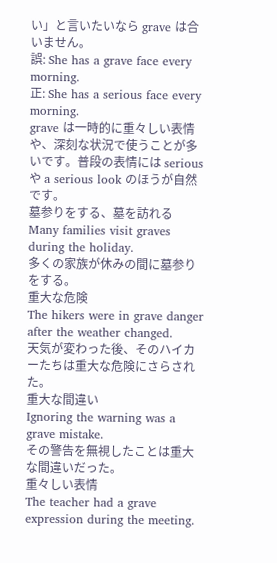い」と言いたいなら grave は合いません。
誤: She has a grave face every morning.
正: She has a serious face every morning.
grave は一時的に重々しい表情や、深刻な状況で使うことが多いです。普段の表情には serious や a serious look のほうが自然です。
墓参りをする、墓を訪れる
Many families visit graves during the holiday.
多くの家族が休みの間に墓参りをする。
重大な危険
The hikers were in grave danger after the weather changed.
天気が変わった後、そのハイカーたちは重大な危険にさらされた。
重大な間違い
Ignoring the warning was a grave mistake.
その警告を無視したことは重大な間違いだった。
重々しい表情
The teacher had a grave expression during the meeting.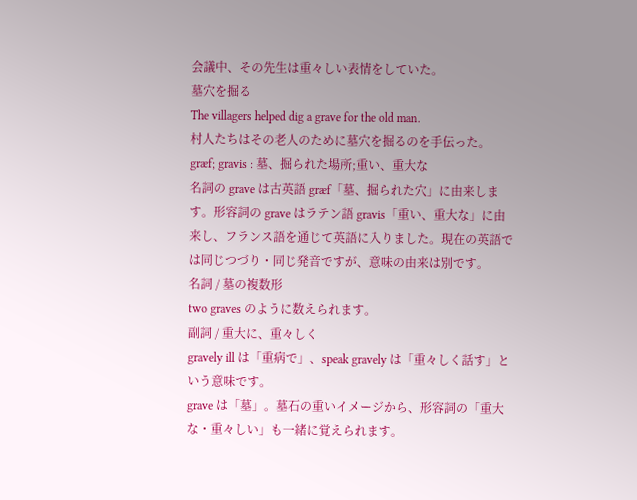会議中、その先生は重々しい表情をしていた。
墓穴を掘る
The villagers helped dig a grave for the old man.
村人たちはその老人のために墓穴を掘るのを手伝った。
græf; gravis : 墓、掘られた場所;重い、重大な
名詞の grave は古英語 græf「墓、掘られた穴」に由来します。形容詞の grave はラテン語 gravis「重い、重大な」に由来し、フランス語を通じて英語に入りました。現在の英語では同じつづり・同じ発音ですが、意味の由来は別です。
名詞 / 墓の複数形
two graves のように数えられます。
副詞 / 重大に、重々しく
gravely ill は「重病で」、speak gravely は「重々しく話す」という意味です。
grave は「墓」。墓石の重いイメージから、形容詞の「重大な・重々しい」も一緒に覚えられます。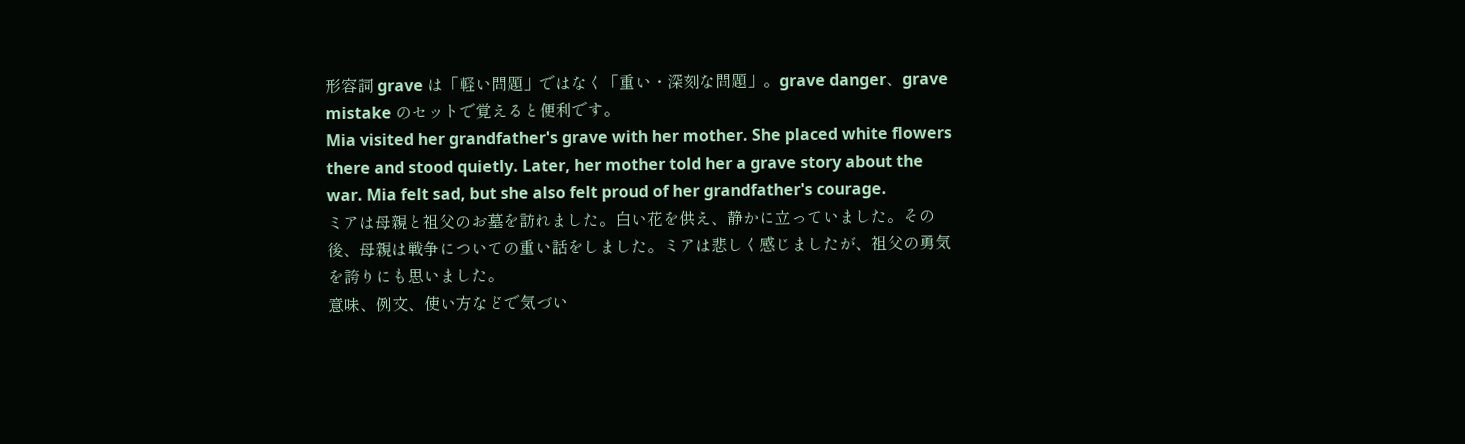形容詞 grave は「軽い問題」ではなく「重い・深刻な問題」。grave danger、grave mistake のセットで覚えると便利です。
Mia visited her grandfather's grave with her mother. She placed white flowers there and stood quietly. Later, her mother told her a grave story about the war. Mia felt sad, but she also felt proud of her grandfather's courage.
ミアは母親と祖父のお墓を訪れました。白い花を供え、静かに立っていました。その後、母親は戦争についての重い話をしました。ミアは悲しく感じましたが、祖父の勇気を誇りにも思いました。
意味、例文、使い方などで気づい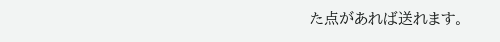た点があれば送れます。